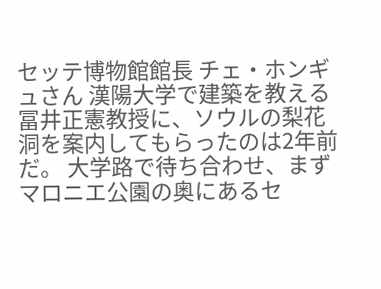セッテ博物館館長 チェ・ホンギュさん 漢陽大学で建築を教える冨井正憲教授に、ソウルの梨花洞を案内してもらったのは2年前だ。 大学路で待ち合わせ、まずマロニエ公園の奥にあるセ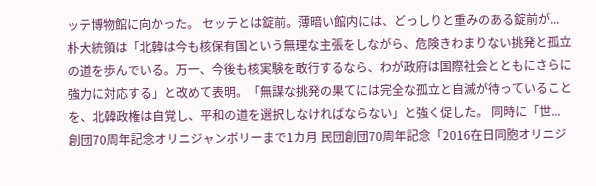ッテ博物館に向かった。 セッテとは錠前。薄暗い館内には、どっしりと重みのある錠前が...
朴大統領は「北韓は今も核保有国という無理な主張をしながら、危険きわまりない挑発と孤立の道を歩んでいる。万一、今後も核実験を敢行するなら、わが政府は国際社会とともにさらに強力に対応する」と改めて表明。「無謀な挑発の果てには完全な孤立と自滅が待っていることを、北韓政権は自覚し、平和の道を選択しなければならない」と強く促した。 同時に「世...
創団70周年記念オリニジャンボリーまで1カ月 民団創団70周年記念「2016在日同胞オリニジ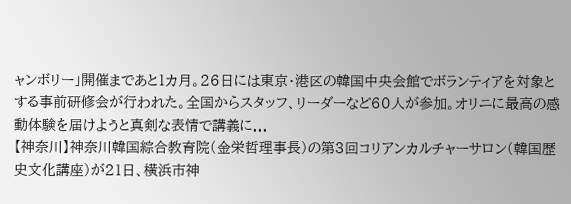ャンボリー」開催まであと1カ月。26日には東京・港区の韓国中央会館でボランティアを対象とする事前研修会が行われた。全国からスタッフ、リーダーなど60人が参加。オリニに最高の感動体験を届けようと真剣な表情で講義に...
【神奈川】神奈川韓国綜合教育院(金栄哲理事長)の第3回コリアンカルチャーサロン(韓国歴史文化講座)が21日、横浜市神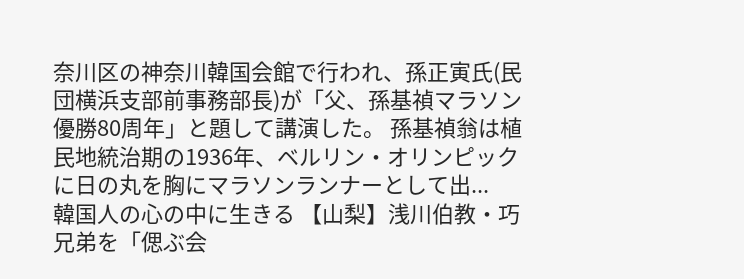奈川区の神奈川韓国会館で行われ、孫正寅氏(民団横浜支部前事務部長)が「父、孫基禎マラソン優勝80周年」と題して講演した。 孫基禎翁は植民地統治期の1936年、ベルリン・オリンピックに日の丸を胸にマラソンランナーとして出...
韓国人の心の中に生きる 【山梨】浅川伯教・巧兄弟を「偲ぶ会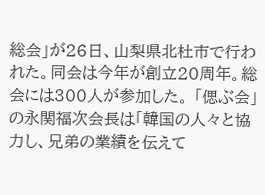総会」が26日、山梨県北杜市で行われた。同会は今年が創立20周年。総会には300人が参加した。 「偲ぶ会」の永関福次会長は「韓国の人々と協力し、兄弟の業績を伝えて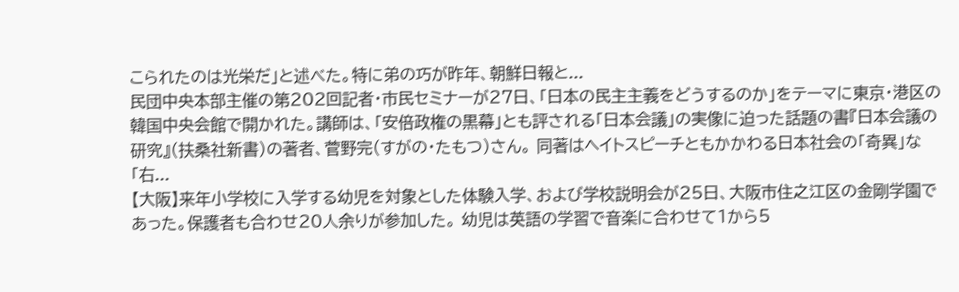こられたのは光栄だ」と述べた。特に弟の巧が昨年、朝鮮日報と...
民団中央本部主催の第202回記者・市民セミナーが27日、「日本の民主主義をどうするのか」をテーマに東京・港区の韓国中央会館で開かれた。講師は、「安倍政権の黒幕」とも評される「日本会議」の実像に迫った話題の書『日本会議の研究』(扶桑社新書)の著者、菅野完(すがの・たもつ)さん。 同著はヘイトスピーチともかかわる日本社会の「奇異」な「右...
【大阪】来年小学校に入学する幼児を対象とした体験入学、および学校説明会が25日、大阪市住之江区の金剛学園であった。保護者も合わせ20人余りが参加した。 幼児は英語の学習で音楽に合わせて1から5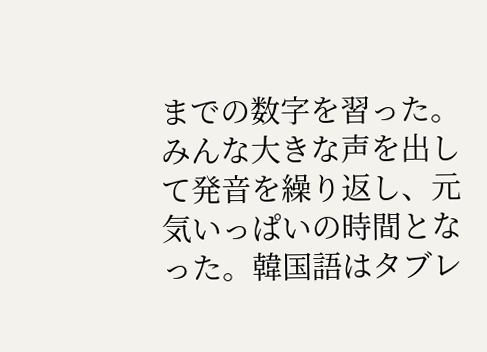までの数字を習った。みんな大きな声を出して発音を繰り返し、元気いっぱいの時間となった。韓国語はタブレ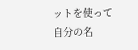ットを使って自分の名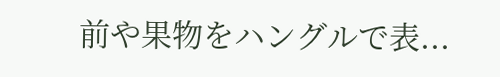前や果物をハングルで表...